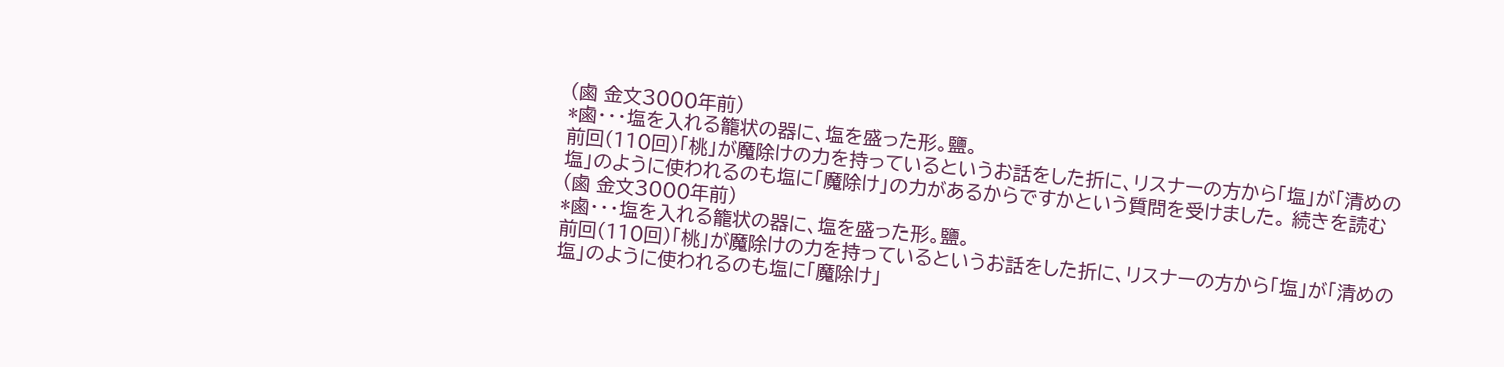(鹵 金文3000年前)
*鹵・・・塩を入れる籠状の器に、塩を盛った形。鹽。
前回(110回)「桃」が魔除けの力を持っているというお話をした折に、リスナーの方から「塩」が「清めの塩」のように使われるのも塩に「魔除け」の力があるからですかという質問を受けました。 続きを読む
(鹵 金文3000年前)
*鹵・・・塩を入れる籠状の器に、塩を盛った形。鹽。
前回(110回)「桃」が魔除けの力を持っているというお話をした折に、リスナーの方から「塩」が「清めの塩」のように使われるのも塩に「魔除け」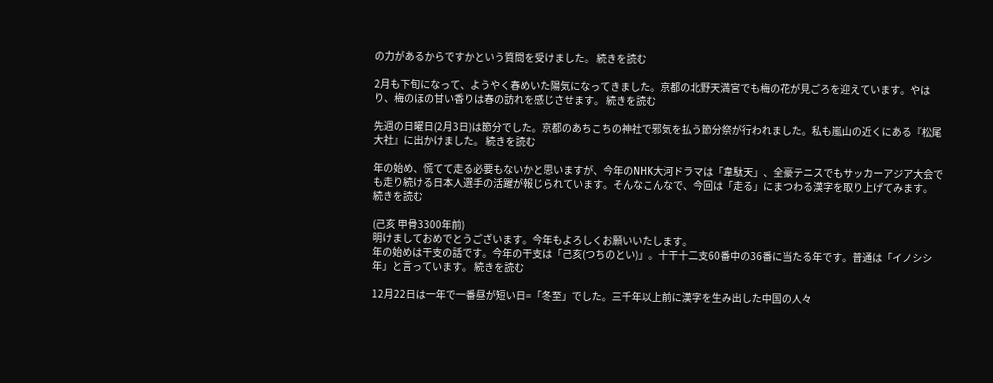の力があるからですかという質問を受けました。 続きを読む

2月も下旬になって、ようやく春めいた陽気になってきました。京都の北野天満宮でも梅の花が見ごろを迎えています。やはり、梅のほの甘い香りは春の訪れを感じさせます。 続きを読む

先週の日曜日(2月3日)は節分でした。京都のあちこちの神社で邪気を払う節分祭が行われました。私も嵐山の近くにある『松尾大社』に出かけました。 続きを読む

年の始め、慌てて走る必要もないかと思いますが、今年のNHK大河ドラマは「韋駄天」、全豪テニスでもサッカーアジア大会でも走り続ける日本人選手の活躍が報じられています。そんなこんなで、今回は「走る」にまつわる漢字を取り上げてみます。 続きを読む

(己亥 甲骨3300年前)
明けましておめでとうございます。今年もよろしくお願いいたします。
年の始めは干支の話です。今年の干支は「己亥(つちのとい)」。十干十二支60番中の36番に当たる年です。普通は「イノシシ年」と言っています。 続きを読む

12月22日は一年で一番昼が短い日=「冬至」でした。三千年以上前に漢字を生み出した中国の人々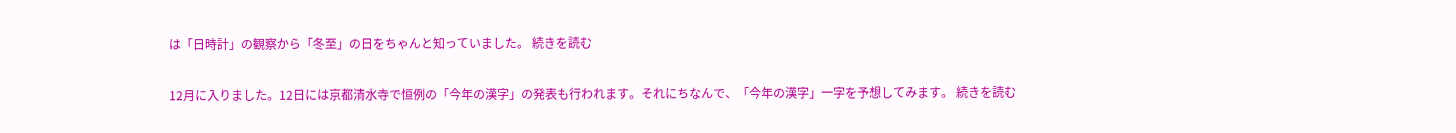は「日時計」の観察から「冬至」の日をちゃんと知っていました。 続きを読む

12月に入りました。12日には京都清水寺で恒例の「今年の漢字」の発表も行われます。それにちなんで、「今年の漢字」一字を予想してみます。 続きを読む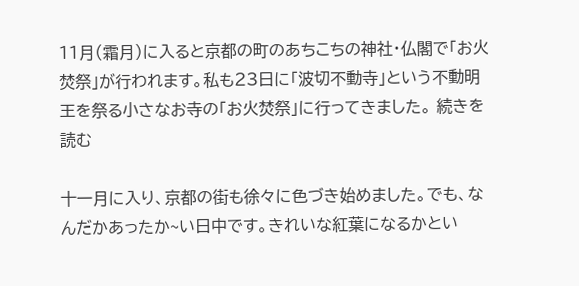11月(霜月)に入ると京都の町のあちこちの神社・仏閣で「お火焚祭」が行われます。私も23日に「波切不動寺」という不動明王を祭る小さなお寺の「お火焚祭」に行ってきました。 続きを読む

十一月に入り、京都の街も徐々に色づき始めました。でも、なんだかあったか~い日中です。きれいな紅葉になるかとい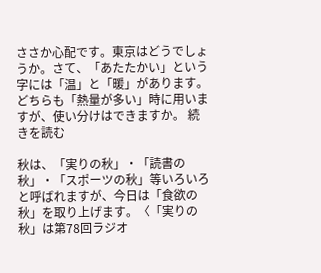ささか心配です。東京はどうでしょうか。さて、「あたたかい」という字には「温」と「暖」があります。どちらも「熱量が多い」時に用いますが、使い分けはできますか。 続きを読む

秋は、「実りの秋」・「読書の秋」・「スポーツの秋」等いろいろと呼ばれますが、今日は「食欲の秋」を取り上げます。〈「実りの秋」は第78回ラジオ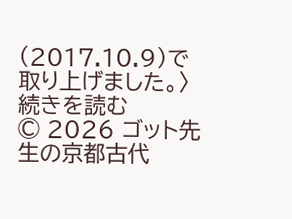(2017.10.9)で取り上げました。〉 続きを読む
© 2026 ゴット先生の京都古代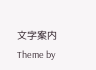文字案内
Theme by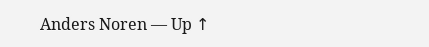Anders Noren — Up ↑